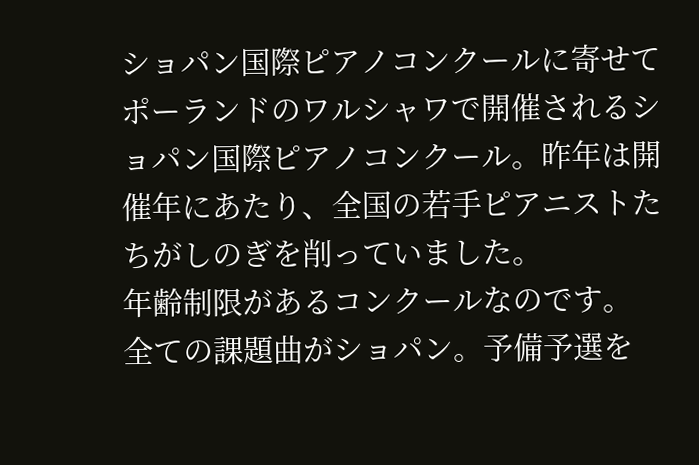ショパン国際ピアノコンクールに寄せて
ポーランドのワルシャワで開催されるショパン国際ピアノコンクール。昨年は開催年にあたり、全国の若手ピアニストたちがしのぎを削っていました。
年齢制限があるコンクールなのです。
全ての課題曲がショパン。予備予選を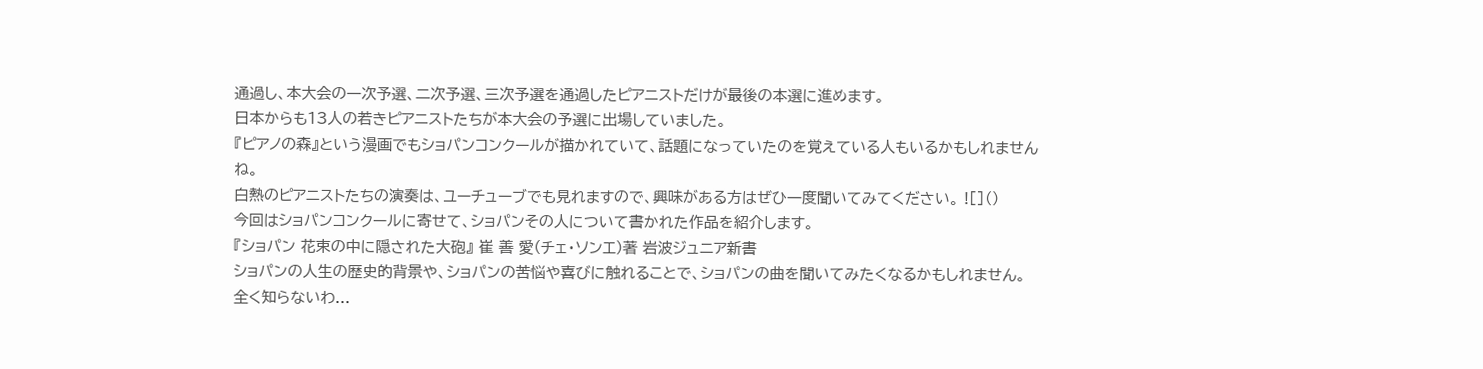通過し、本大会の一次予選、二次予選、三次予選を通過したピアニストだけが最後の本選に進めます。
日本からも13人の若きピアニストたちが本大会の予選に出場していました。
『ピアノの森』という漫画でもショパンコンクールが描かれていて、話題になっていたのを覚えている人もいるかもしれませんね。
白熱のピアニストたちの演奏は、ユーチューブでも見れますので、興味がある方はぜひ一度聞いてみてください。 ![]()
今回はショパンコンクールに寄せて、ショパンその人について書かれた作品を紹介します。
『ショパン 花束の中に隠された大砲』 崔 善 愛(チェ・ソンエ)著 岩波ジュニア新書
ショパンの人生の歴史的背景や、ショパンの苦悩や喜びに触れることで、ショパンの曲を聞いてみたくなるかもしれません。
全く知らないわ...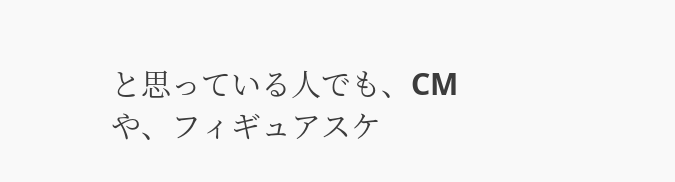と思っている人でも、CMや、フィギュアスケ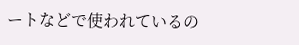ートなどで使われているの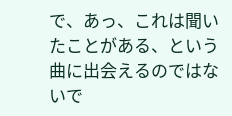で、あっ、これは聞いたことがある、という曲に出会えるのではないで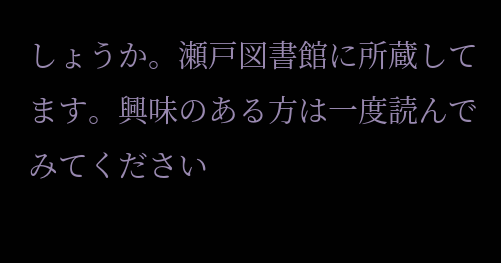しょうか。瀬戸図書館に所蔵してます。興味のある方は一度読んでみてください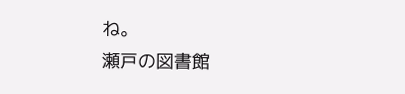ね。
瀬戸の図書館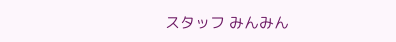スタッフ みんみん